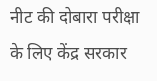नीट की दोबारा परीक्षा के लिए केंद्र सरकार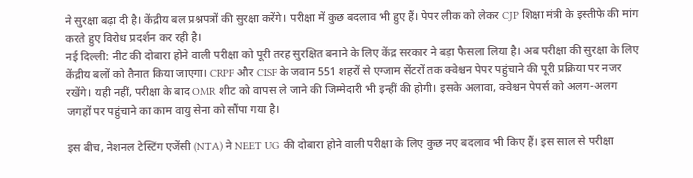ने सुरक्षा बढ़ा दी है। केंद्रीय बल प्रश्नपत्रों की सुरक्षा करेंगे। परीक्षा में कुछ बदलाव भी हुए हैं। पेपर लीक को लेकर CJP शिक्षा मंत्री के इस्तीफे की मांग करते हुए विरोध प्रदर्शन कर रही है।
नई दिल्ली: नीट की दोबारा होने वाली परीक्षा को पूरी तरह सुरक्षित बनाने के लिए केंद्र सरकार ने बड़ा फैसला लिया है। अब परीक्षा की सुरक्षा के लिए केंद्रीय बलों को तैनात किया जाएगा। CRPF और CISF के जवान 551 शहरों से एग्जाम सेंटरों तक क्वेश्चन पेपर पहुंचाने की पूरी प्रक्रिया पर नजर रखेंगे। यही नहीं, परीक्षा के बाद OMR शीट को वापस ले जाने की जिम्मेदारी भी इन्हीं की होगी। इसके अलावा, क्वेश्चन पेपर्स को अलग-अलग जगहों पर पहुंचाने का काम वायु सेना को सौंपा गया है।

इस बीच, नेशनल टेस्टिंग एजेंसी (NTA) ने NEET UG की दोबारा होने वाली परीक्षा के लिए कुछ नए बदलाव भी किए हैं। इस साल से परीक्षा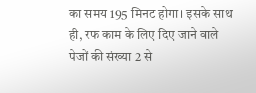का समय 195 मिनट होगा। इसके साथ ही, रफ काम के लिए दिए जाने वाले पेजों की संख्या 2 से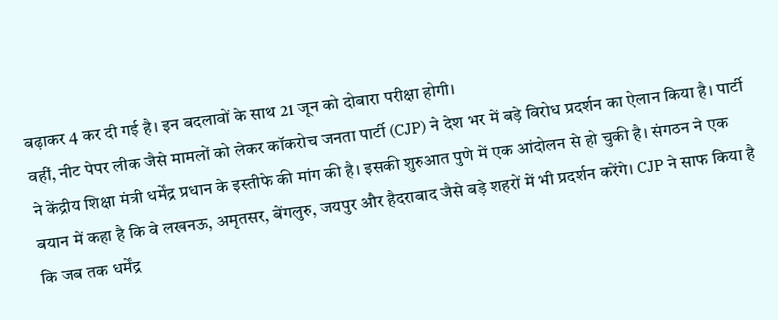बढ़ाकर 4 कर दी गई है। इन बदलावों के साथ 21 जून को दोबारा परीक्षा होगी।
वहीं, नीट पेपर लीक जैसे मामलों को लेकर कॉकरोच जनता पार्टी (CJP) ने देश भर में बड़े विरोध प्रदर्शन का ऐलान किया है। पार्टी ने केंद्रीय शिक्षा मंत्री धर्मेंद्र प्रधान के इस्तीफे की मांग की है। इसकी शुरुआत पुणे में एक आंदोलन से हो चुकी है। संगठन ने एक बयान में कहा है कि वे लखनऊ, अमृतसर, बेंगलुरु, जयपुर और हैदराबाद जैसे बड़े शहरों में भी प्रदर्शन करेंगे। CJP ने साफ किया है कि जब तक धर्मेंद्र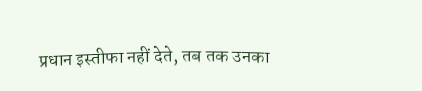प्रधान इस्तीफा नहीं देते, तब तक उनका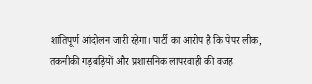शांतिपूर्ण आंदोलन जारी रहेगा। पार्टी का आरोप है कि पेपर लीक, तकनीकी गड़बड़ियों और प्रशासनिक लापरवाही की वजह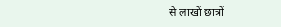से लाखों छात्रों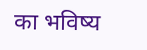का भविष्य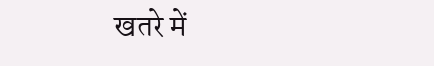खतरे में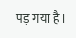पड़ गया है।